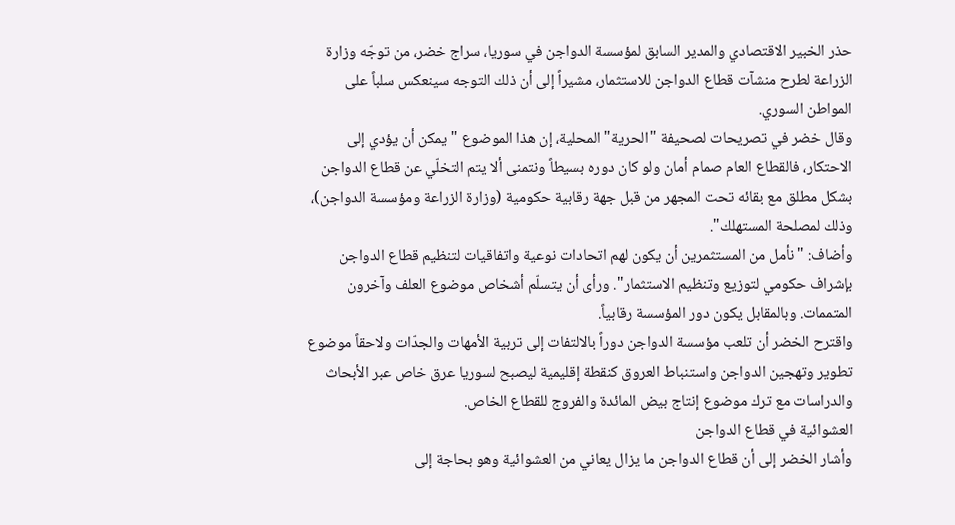حذر الخبير الاقتصادي والمدير السابق لمؤسسة الدواجن في سوريا، سراج خضر، من توجّه وزارة الزراعة لطرح منشآت قطاع الدواجن للاستثمار، مشيراً إلى أن ذلك التوجه سينعكس سلباً على المواطن السوري.
وقال خضر في تصريحات لصحيفة "الحرية" المحلية، إن هذا الموضوع "يمكن أن يؤدي إلى الاحتكار، فالقطاع العام صمام أمان ولو كان دوره بسيطاً ونتمنى ألا يتم التخلّي عن قطاع الدواجن بشكل مطلق مع بقائه تحت المجهر من قبل جهة رقابية حكومية (وزارة الزراعة ومؤسسة الدواجن)، وذلك لمصلحة المستهلك".
وأضاف: "نأمل من المستثمرين أن يكون لهم اتحادات نوعية واتفاقيات لتنظيم قطاع الدواجن بإشراف حكومي لتوزيع وتنظيم الاستثمار". ورأى أن يتسلّم أشخاص موضوع العلف وآخرون المتممات. وبالمقابل يكون دور المؤسسة رقابياً.
واقترح الخضر أن تلعب مؤسسة الدواجن دوراً بالالتفات إلى تربية الأمهات والجدّات ولاحقاً موضوع تطوير وتهجين الدواجن واستنباط العروق كنقطة إقليمية ليصبح لسوريا عرق خاص عبر الأبحاث والدراسات مع ترك موضوع إنتاج بيض المائدة والفروج للقطاع الخاص.
العشوائية في قطاع الدواجن
وأشار الخضر إلى أن قطاع الدواجن ما يزال يعاني من العشوائية وهو بحاجة إلى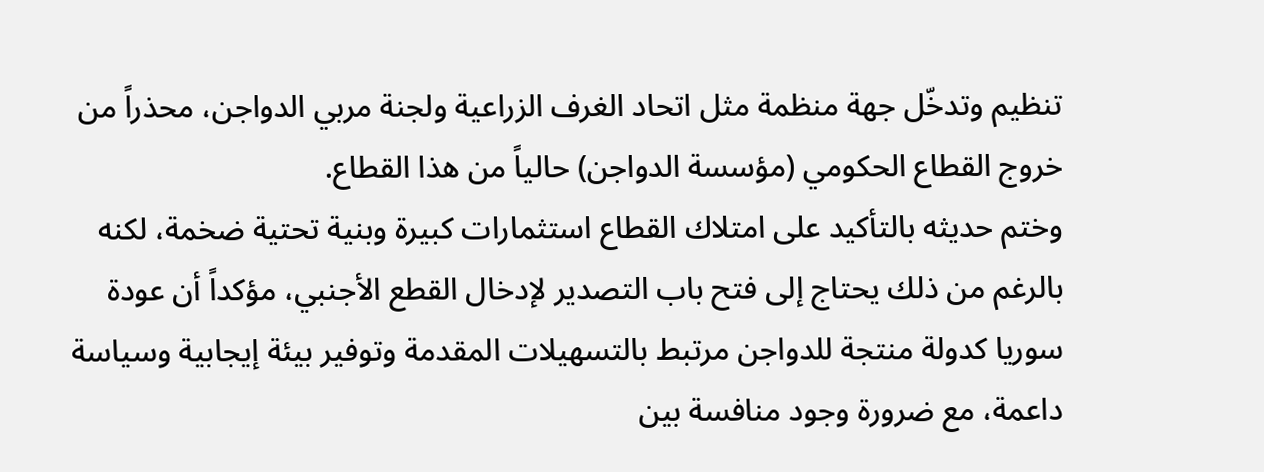تنظيم وتدخّل جهة منظمة مثل اتحاد الغرف الزراعية ولجنة مربي الدواجن، محذراً من خروج القطاع الحكومي (مؤسسة الدواجن) حالياً من هذا القطاع.
وختم حديثه بالتأكيد على امتلاك القطاع استثمارات كبيرة وبنية تحتية ضخمة، لكنه بالرغم من ذلك يحتاج إلى فتح باب التصدير لإدخال القطع الأجنبي، مؤكداً أن عودة سوريا كدولة منتجة للدواجن مرتبط بالتسهيلات المقدمة وتوفير بيئة إيجابية وسياسة داعمة، مع ضرورة وجود منافسة بين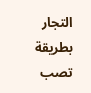التجار بطريقة تصب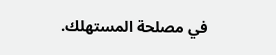في مصلحة المستهلك.